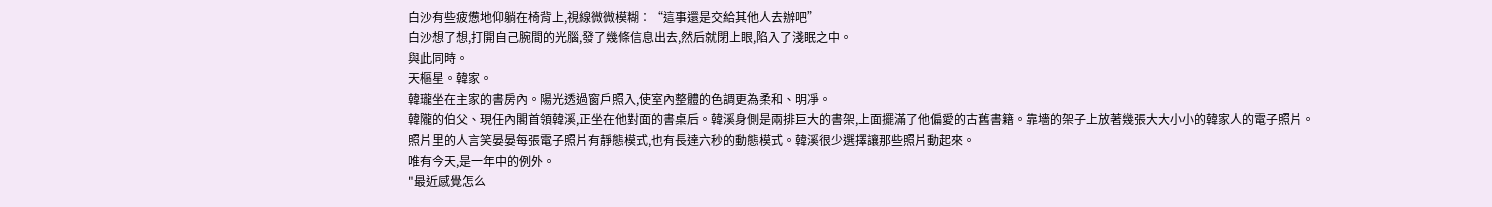白沙有些疲憊地仰躺在椅背上,視線微微模糊∶“這事還是交給其他人去辦吧”
白沙想了想,打開自己腕間的光腦,發了幾條信息出去,然后就閉上眼,陷入了淺眠之中。
與此同時。
天樞星。韓家。
韓瓏坐在主家的書房內。陽光透過窗戶照入,使室內整體的色調更為柔和、明凈。
韓隴的伯父、現任內閣首領韓溪,正坐在他對面的書桌后。韓溪身側是兩排巨大的書架,上面擺滿了他偏愛的古舊書籍。靠墻的架子上放著幾張大大小小的韓家人的電子照片。
照片里的人言笑晏晏每張電子照片有靜態模式,也有長達六秒的動態模式。韓溪很少選擇讓那些照片動起來。
唯有今天,是一年中的例外。
"最近感覺怎么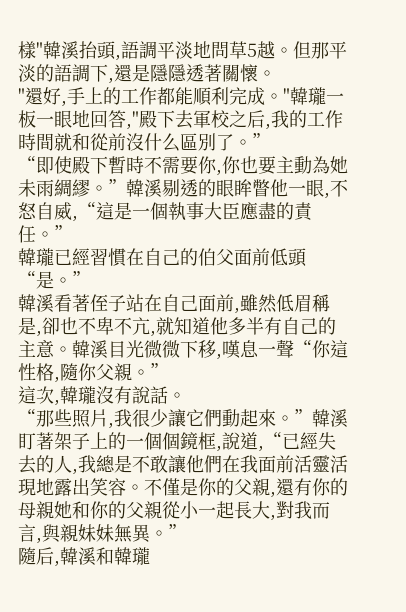樣"韓溪抬頭,語調平淡地問草5越。但那平淡的語調下,還是隱隱透著關懷。
"還好,手上的工作都能順利完成。"韓瓏一板一眼地回答,"殿下去軍校之后,我的工作時間就和從前沒什么區別了。”
“即使殿下暫時不需要你,你也要主動為她未雨綢繆。”韓溪剔透的眼眸瞥他一眼,不怒自威,“這是一個執事大臣應盡的責任。”
韓瓏已經習慣在自己的伯父面前低頭“是。”
韓溪看著侄子站在自己面前,雖然低眉稱是,卻也不卑不亢,就知道他多半有自己的主意。韓溪目光微微下移,嘆息一聲“你這性格,隨你父親。”
這次,韓瓏沒有說話。
“那些照片,我很少讓它們動起來。”韓溪盯著架子上的一個個鏡框,說道,“已經失去的人,我總是不敢讓他們在我面前活靈活現地露出笑容。不僅是你的父親,還有你的母親她和你的父親從小一起長大,對我而言,與親妹妹無異。”
隨后,韓溪和韓瓏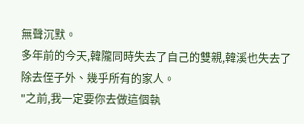無聲沉默。
多年前的今天,韓隴同時失去了自己的雙親,韓溪也失去了除去侄子外、幾乎所有的家人。
"之前,我一定要你去做這個執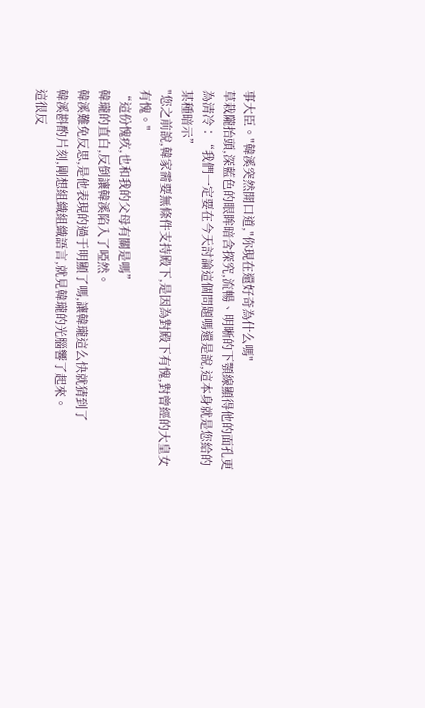事大臣。"韓溪突然開口道,"你現在還好奇為什么嗎"
草栽隴抬頭,深藍色的眼眸暗含探究,流暢、明晰的下顎線顯得他的面孔更為清冷∶“我們一定要在今天討論這個問題嗎還是說,這本身就是您給的某種暗示”
"您之前說,韓家需要無條件支持殿下,是因為對殿下有愧,對曾經的大皇女有愧。"
“這份愧疚,也和我的父母有關是嗎”
韓瓏的直白,反倒讓韓溪陷入了啞然。
韓溪難免反思,是他表現的過于明顯了嗎,讓韓瓏這么快就猜到了
韓溪斟酌片刻,剛想組織組織語言,就見韓瓏的光腦響了起來。
這很反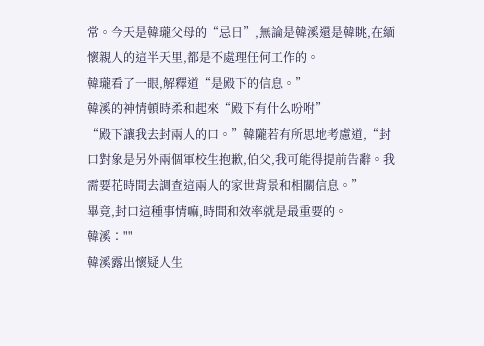常。今天是韓瓏父母的“忌日”,無論是韓溪還是韓眺,在緬懷親人的這半天里,都是不處理任何工作的。
韓瓏看了一眼,解釋道“是殿下的信息。”
韓溪的神情頓時柔和起來“殿下有什么吩咐”
“殿下讓我去封兩人的口。”韓隴若有所思地考慮道,“封口對象是另外兩個軍校生抱歉,伯父,我可能得提前告辭。我需要花時間去調查這兩人的家世背景和相關信息。”
畢竟,封口這種事情嘛,時間和效率就是最重要的。
韓溪∶""
韓溪露出懷疑人生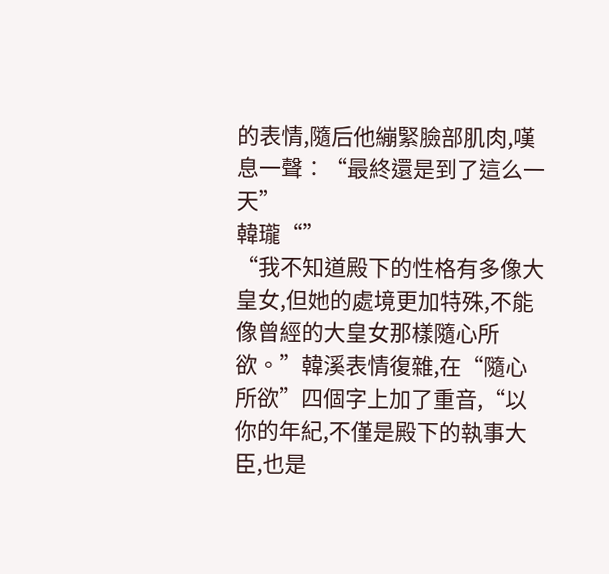的表情,隨后他繃緊臉部肌肉,嘆息一聲∶“最終還是到了這么一天”
韓瓏“”
“我不知道殿下的性格有多像大皇女,但她的處境更加特殊,不能像曾經的大皇女那樣隨心所欲。”韓溪表情復雜,在“隨心所欲”四個字上加了重音,“以你的年紀,不僅是殿下的執事大臣,也是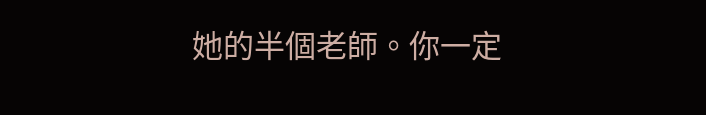她的半個老師。你一定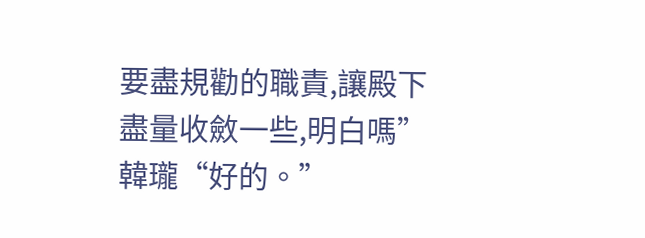要盡規勸的職責,讓殿下盡量收斂一些,明白嗎”
韓瓏“好的。”